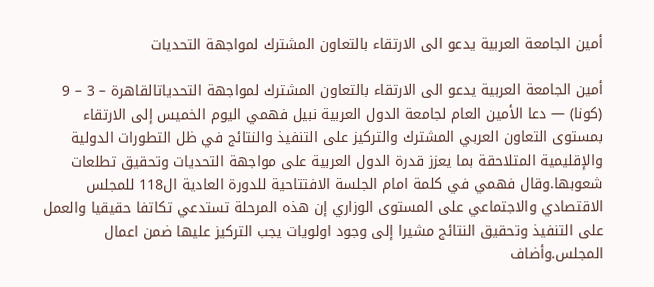أمين الجامعة العربية يدعو الى الارتقاء بالتعاون المشترك لمواجهة التحديات

أمين الجامعة العربية يدعو الى الارتقاء بالتعاون المشترك لمواجهة التحدياتالقاهرة – 3 – 9 (كونا) — دعا الأمين العام لجامعة الدول العربية نبيل فهمي اليوم الخميس إلى الارتقاء بمستوى التعاون العربي المشترك والتركيز على التنفيذ والنتائج في ظل التطورات الدولية والإقليمية المتلاحقة بما يعزز قدرة الدول العربية على مواجهة التحديات وتحقيق تطلعات شعوبها.وقال فهمي في كلمة امام الجلسة الافتتاحية للدورة العادية ال118 للمجلس الاقتصادي والاجتماعي على المستوى الوزاري إن هذه المرحلة تستدعي تكاتفا حقيقيا والعمل على التنفيذ وتحقيق النتائج مشيرا إلى وجود اولويات يجب التركيز عليها ضمن اعمال المجلس.وأضاف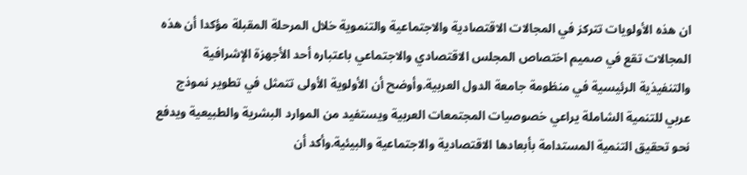ان هذه الأولويات تتركز في المجالات الاقتصادية والاجتماعية والتنموية خلال المرحلة المقبلة مؤكدا أن هذه المجالات تقع في صميم اختصاص المجلس الاقتصادي والاجتماعي باعتباره أحد الأجهزة الإشرافية والتنفيذية الرئيسية في منظومة جامعة الدول العربية.وأوضح أن الأولوية الأولى تتمثل في تطوير نموذج عربي للتنمية الشاملة يراعي خصوصيات المجتمعات العربية ويستفيد من الموارد البشرية والطبيعية ويدفع نحو تحقيق التنمية المستدامة بأبعادها الاقتصادية والاجتماعية والبيئية.وأكد أن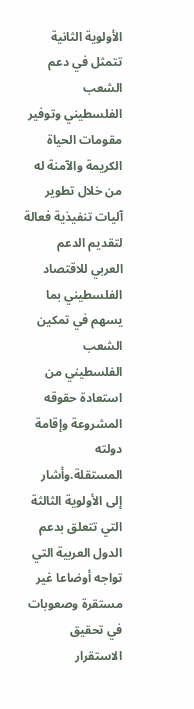الأولوية الثانية تتمثل في دعم الشعب الفلسطيني وتوفير مقومات الحياة الكريمة والآمنة له من خلال تطوير آليات تنفيذية فعالة لتقديم الدعم العربي للاقتصاد الفلسطيني بما يسهم في تمكين الشعب الفلسطيني من استعادة حقوقه المشروعة وإقامة دولته المستقلة.وأشار إلى الأولوية الثالثة التي تتعلق بدعم الدول العربية التي تواجه أوضاعا غير مستقرة وصعوبات في تحقيق الاستقرار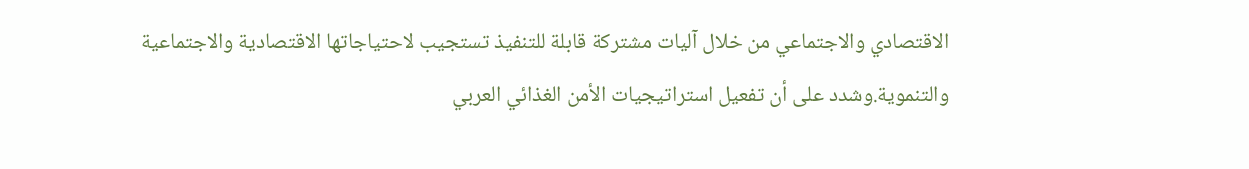الاقتصادي والاجتماعي من خلال آليات مشتركة قابلة للتنفيذ تستجيب لاحتياجاتها الاقتصادية والاجتماعية والتنموية.وشدد على أن تفعيل استراتيجيات الأمن الغذائي العربي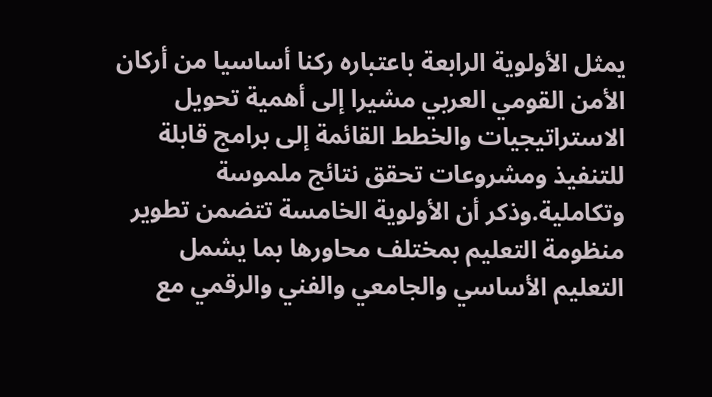يمثل الأولوية الرابعة باعتباره ركنا أساسيا من أركان الأمن القومي العربي مشيرا إلى أهمية تحويل الاستراتيجيات والخطط القائمة إلى برامج قابلة للتنفيذ ومشروعات تحقق نتائج ملموسة وتكاملية.وذكر أن الأولوية الخامسة تتضمن تطوير منظومة التعليم بمختلف محاورها بما يشمل التعليم الأساسي والجامعي والفني والرقمي مع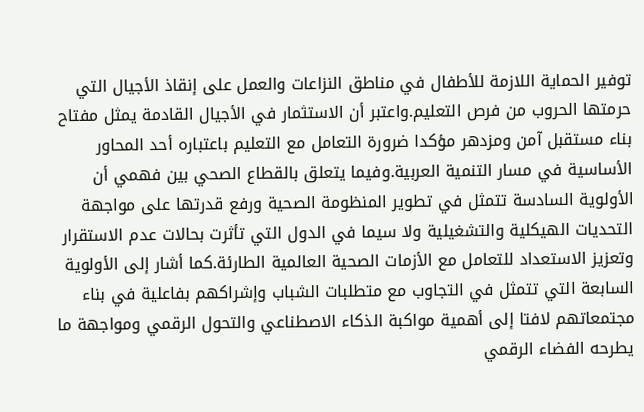توفير الحماية اللازمة للأطفال في مناطق النزاعات والعمل على إنقاذ الأجيال التي حرمتها الحروب من فرص التعليم.واعتبر أن الاستثمار في الأجيال القادمة يمثل مفتاح بناء مستقبل آمن ومزدهر مؤكدا ضرورة التعامل مع التعليم باعتباره أحد المحاور الأساسية في مسار التنمية العربية.وفيما يتعلق بالقطاع الصحي بين فهمي أن الأولوية السادسة تتمثل في تطوير المنظومة الصحية ورفع قدرتها على مواجهة التحديات الهيكلية والتشغيلية ولا سيما في الدول التي تأثرت بحالات عدم الاستقرار وتعزيز الاستعداد للتعامل مع الأزمات الصحية العالمية الطارئة.كما أشار إلى الأولوية السابعة التي تتمثل في التجاوب مع متطلبات الشباب وإشراكهم بفاعلية في بناء مجتمعاتهم لافتا إلى أهمية مواكبة الذكاء الاصطناعي والتحول الرقمي ومواجهة ما يطرحه الفضاء الرقمي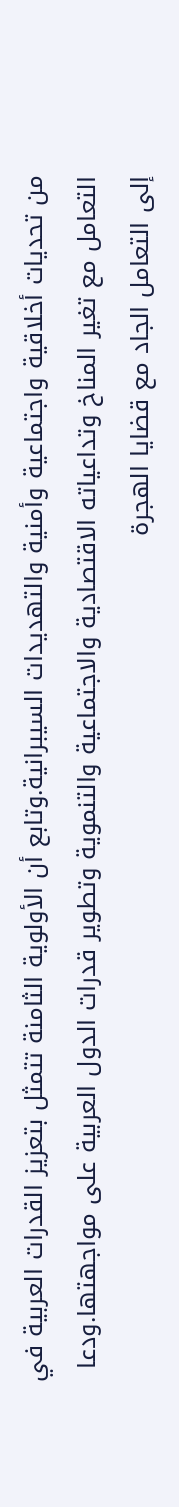من تحديات أخلاقية واجتماعية وأمنية والتهديدات السيبرانية.وتابع أن الأولوية الثامنة تتمثل بتعزيز القدرات العربية في التعامل مع تغير المناخ وتداعياته الاقتصادية والاجتماعية والتنموية وتطوير قدرات الدول العربية على مواجهتها.ودعا إلى التعامل الجاد مع قضايا الهجرة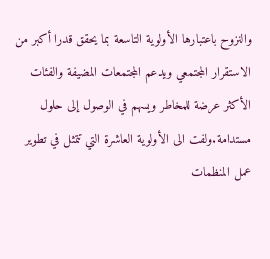والنزوح باعتبارها الأولوية التاسعة بما يحقق قدرا أكبر من الاستقرار المجتمعي ويدعم المجتمعات المضيفة والفئات الأكثر عرضة للمخاطر ويسهم في الوصول إلى حلول مستدامة.ولفت الى الأولوية العاشرة التي تتمثل في تطوير عمل المنظمات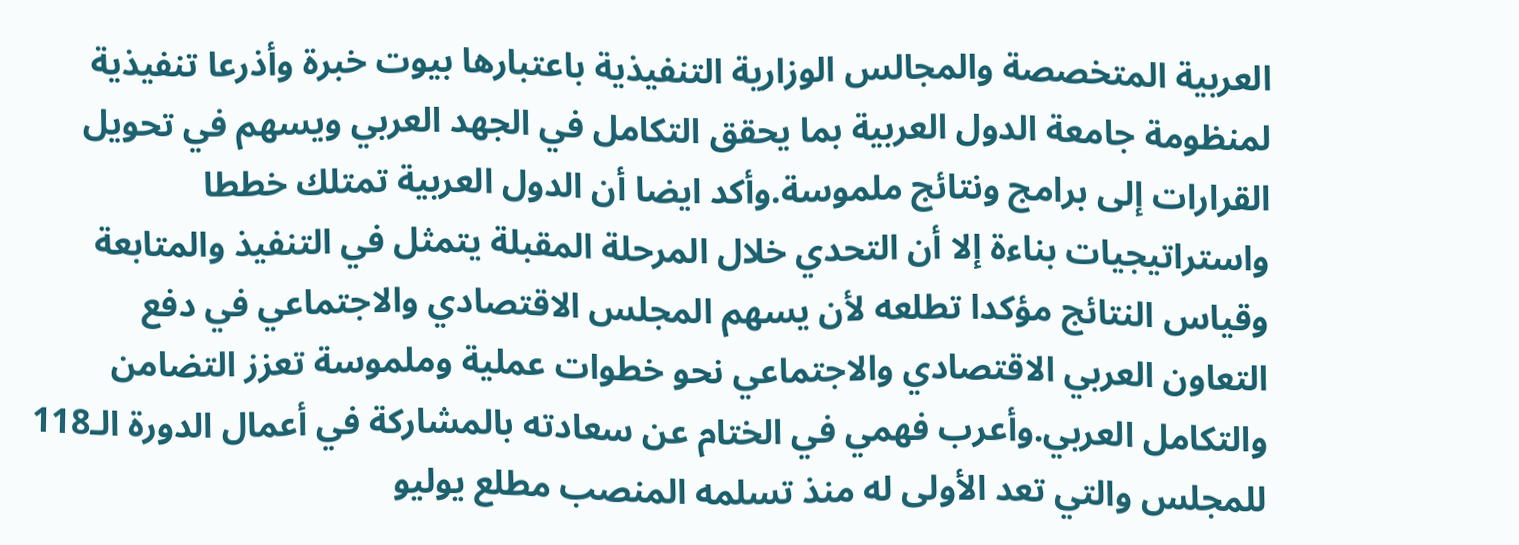العربية المتخصصة والمجالس الوزارية التنفيذية باعتبارها بيوت خبرة وأذرعا تنفيذية لمنظومة جامعة الدول العربية بما يحقق التكامل في الجهد العربي ويسهم في تحويل القرارات إلى برامج ونتائج ملموسة.وأكد ايضا أن الدول العربية تمتلك خططا واستراتيجيات بناءة إلا أن التحدي خلال المرحلة المقبلة يتمثل في التنفيذ والمتابعة وقياس النتائج مؤكدا تطلعه لأن يسهم المجلس الاقتصادي والاجتماعي في دفع التعاون العربي الاقتصادي والاجتماعي نحو خطوات عملية وملموسة تعزز التضامن والتكامل العربي.وأعرب فهمي في الختام عن سعادته بالمشاركة في أعمال الدورة الـ118 للمجلس والتي تعد الأولى له منذ تسلمه المنصب مطلع يوليو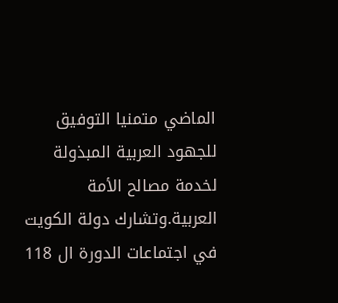الماضي متمنيا التوفيق للجهود العربية المبذولة لخدمة مصالح الأمة العربية.وتشارك دولة الكويت في اجتماعات الدورة ال 118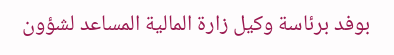بوفد برئاسة وكيل زارة المالية المساعد لشؤون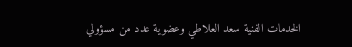الخدمات الفنية سعد العلاطي وعضوية عدد من مسؤولي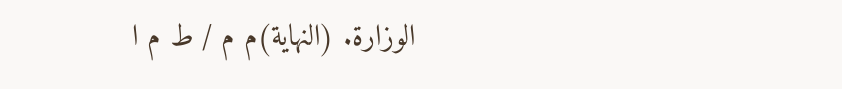الوزارة. (النهاية)م م / ط م ا